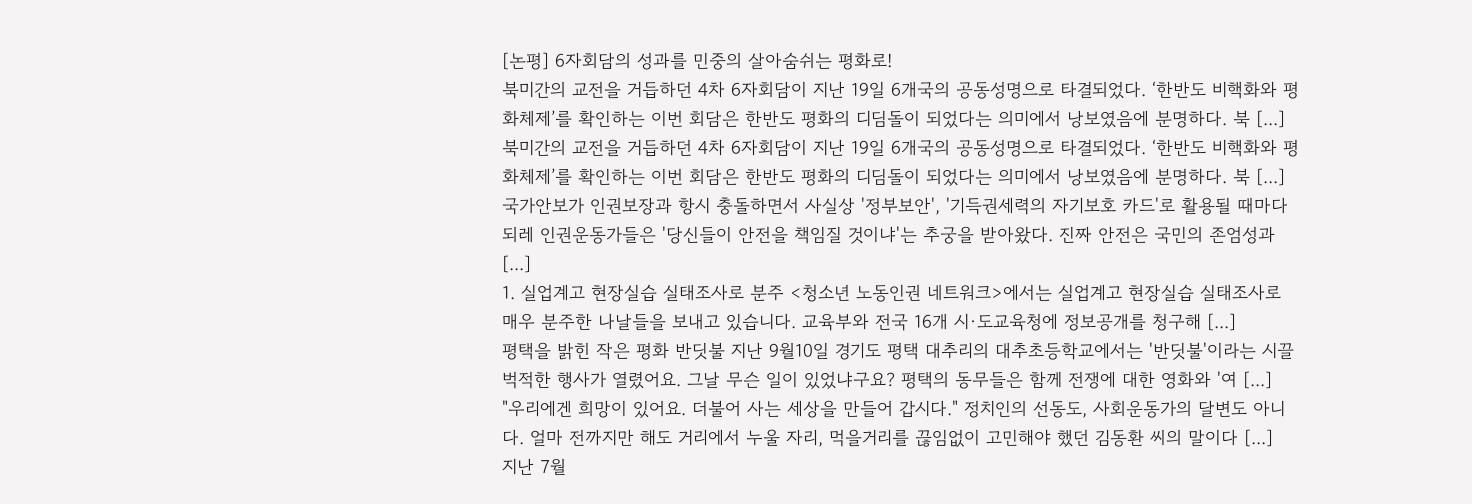[논평] 6자회담의 성과를 민중의 살아숨쉬는 평화로!
북미간의 교전을 거듭하던 4차 6자회담이 지난 19일 6개국의 공동성명으로 타결되었다. ‘한반도 비핵화와 평화체제’를 확인하는 이번 회담은 한반도 평화의 디딤돌이 되었다는 의미에서 낭보였음에 분명하다. 북 [...]
북미간의 교전을 거듭하던 4차 6자회담이 지난 19일 6개국의 공동성명으로 타결되었다. ‘한반도 비핵화와 평화체제’를 확인하는 이번 회담은 한반도 평화의 디딤돌이 되었다는 의미에서 낭보였음에 분명하다. 북 [...]
국가안보가 인권보장과 항시 충돌하면서 사실상 '정부보안', '기득권세력의 자기보호 카드'로 활용될 때마다 되레 인권운동가들은 '당신들이 안전을 책임질 것이냐'는 추궁을 받아왔다. 진짜 안전은 국민의 존엄성과 [...]
1. 실업계고 현장실습 실태조사로 분주 <청소년 노동인권 네트워크>에서는 실업계고 현장실습 실태조사로 매우 분주한 나날들을 보내고 있습니다. 교육부와 전국 16개 시·도교육청에 정보공개를 청구해 [...]
평택을 밝힌 작은 평화 반딧불 지난 9월10일 경기도 평택 대추리의 대추초등학교에서는 '반딧불'이라는 시끌벅적한 행사가 열렸어요. 그날 무슨 일이 있었냐구요? 평택의 동무들은 함께 전쟁에 대한 영화와 '여 [...]
"우리에겐 희망이 있어요. 더불어 사는 세상을 만들어 갑시다." 정치인의 선동도, 사회운동가의 달변도 아니다. 얼마 전까지만 해도 거리에서 누울 자리, 먹을거리를 끊임없이 고민해야 했던 김동환 씨의 말이다 [...]
지난 7월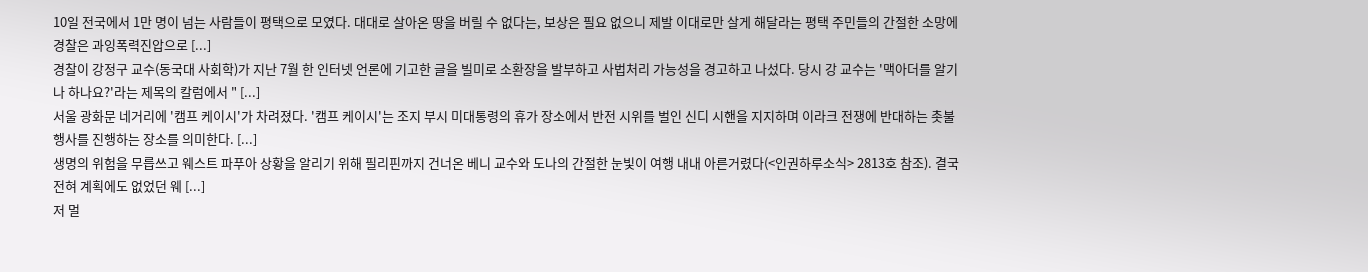10일 전국에서 1만 명이 넘는 사람들이 평택으로 모였다. 대대로 살아온 땅을 버릴 수 없다는, 보상은 필요 없으니 제발 이대로만 살게 해달라는 평택 주민들의 간절한 소망에 경찰은 과잉폭력진압으로 [...]
경찰이 강정구 교수(동국대 사회학)가 지난 7월 한 인터넷 언론에 기고한 글을 빌미로 소환장을 발부하고 사법처리 가능성을 경고하고 나섰다. 당시 강 교수는 '맥아더를 알기나 하나요?'라는 제목의 칼럼에서 " [...]
서울 광화문 네거리에 '캠프 케이시'가 차려졌다. '캠프 케이시'는 조지 부시 미대통령의 휴가 장소에서 반전 시위를 벌인 신디 시핸을 지지하며 이라크 전쟁에 반대하는 촛불 행사를 진행하는 장소를 의미한다. [...]
생명의 위험을 무릅쓰고 웨스트 파푸아 상황을 알리기 위해 필리핀까지 건너온 베니 교수와 도나의 간절한 눈빛이 여행 내내 아른거렸다(<인권하루소식> 2813호 참조). 결국 전혀 계획에도 없었던 웨 [...]
저 멀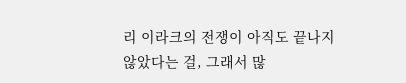리 이라크의 전쟁이 아직도 끝나지 않았다는 걸, 그래서 많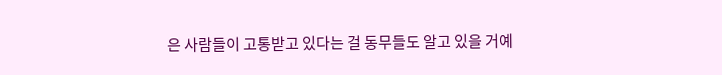은 사람들이 고통받고 있다는 걸 동무들도 알고 있을 거예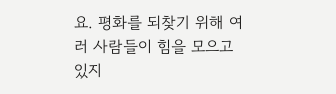요. 평화를 되찾기 위해 여러 사람들이 힘을 모으고 있지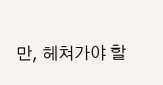만, 헤쳐가야 할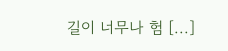길이 너무나 험 [...]